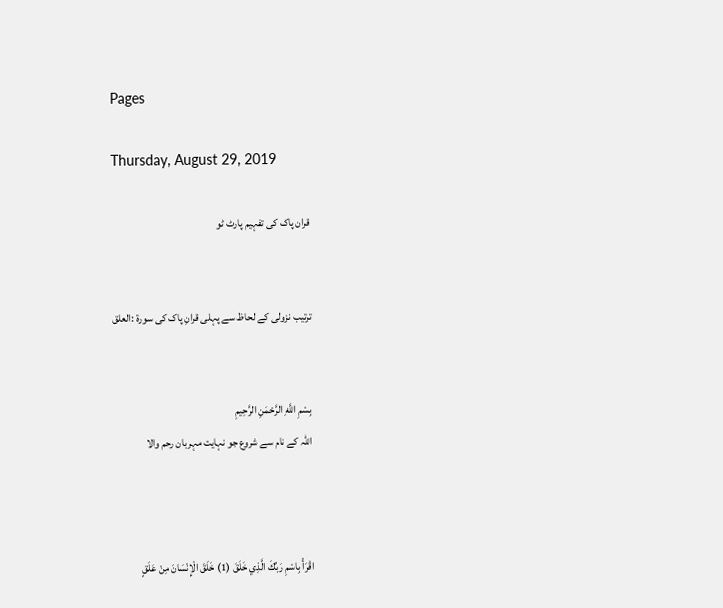Pages

Thursday, August 29, 2019

قران پاک کی تفہیم پارٹ ٹو


ترتیب نزولی کے لحاظ سے پہلی قرانِ پاک کی سورۃ :العلق


بِسْمِ اللَّهِ الرَّحْمَنِ الرَّحِيمِ
اللہ کے نام سے شروع جو نہایت مہربان رحم والا



اقْرَأْ بِاسْمِ رَبِّكَ الَّذِي خَلَقَ (1) خَلَقَ الْإِنْسَانَ مِنْ عَلَقٍ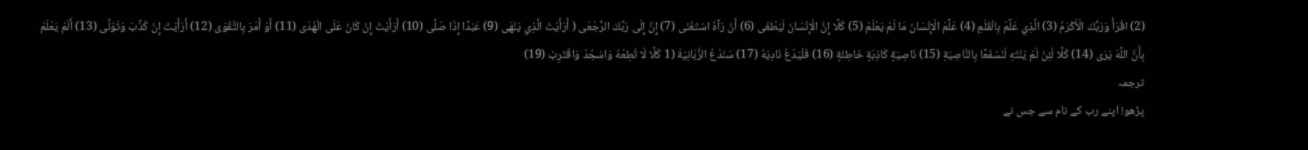(2) اقْرَأْ وَرَبُّكَ الْأَكْرَمُ (3) الَّذِي عَلَّمَ بِالْقَلَمِ (4) عَلَّمَ الْإِنْسَانَ مَا لَمْ يَعْلَمْ (5) كَلَّا إِنَّ الْإِنْسَانَ لَيَطْغَى (6) أَنْ رَآهُ اسْتَغْنَى (7) إِنَّ إِلَى رَبِّكَ الرُّجْعَى ( أَرَأَيْتَ الَّذِي يَنْهَى (9) عَبْدًا إِذَا صَلَّى (10) أَرَأَيْتَ إِنْ كَانَ عَلَى الْهُدَى (11) أَوْ أَمَرَ بِالتَّقْوَى (12) أَرَأَيْتَ إِنْ كَذَّبَ وَتَوَلَّى (13) أَلَمْ يَعْلَمْ بِأَنَّ اللَّهَ يَرَى (14) كَلَّا لَئِنْ لَمْ يَنْتَهِ لَنَسْفَعًا بِالنَّاصِيَةِ (15) نَاصِيَةٍ كَاذِبَةٍ خَاطِئَةٍ (16) فَلْيَدْعُ نَادِيَهُ (17) سَنَدْعُ الزَّبَانِيَةَ (1 كَلَّا لَا تُطِعْهُ وَاسْجُدْ وَاقْتَرِبْ (19)
ترجمہ
پڑھو! اپنے رب کے نام سے جس نے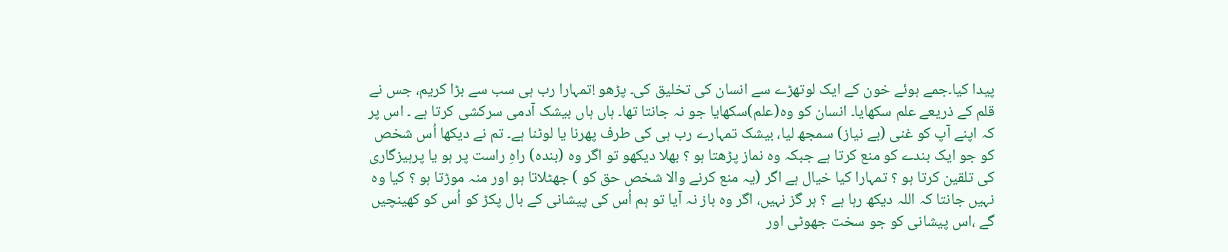پیدا کیا۔جمے ہوئے خون کے ایک لوتھڑے سے انسان کی تخلیق کی۔ پڑھو !تمہارا رب ہی سب سے بڑا کریم، جس نے قلم کے ذریعے علم سکھایا۔ انسان کو وہ(علم)سکھایا جو نہ جانتا تھا۔ ہاں ہاں بیشک آدمی سرکشی کرتا ہے ۔ اس پر کہ اپنے آپ کو غنی (بے نیاز) سمجھ لیا، بیشک تمہارے رب ہی کی طرف پھرنا یا لوٹنا ہے۔ تم نے دیکھا اُس شخص کو جو ایک بندے کو منع کرتا ہے جبکہ وہ نماز پڑھتا ہو ؟ بھلا دیکھو تو اگر وہ (بندہ) راہِ راست پر ہو یا پرہیزگاری کی تلقین کرتا ہو ؟ تمہارا کیا خیال ہے اگر (یہ منع کرنے والا شخص حق کو ) جھٹلاتا ہو اور منہ موڑتا ہو ؟ کیا وہ نہیں جانتا کہ اللہ دیکھ رہا ہے ؟ ہر گز نہیں، اگر وہ باز نہ آیا تو ہم اُس کی پیشانی کے بال پکڑ کو اُس کو کھینچیں گے ،اس پیشانی کو جو سخت جھوٹی اور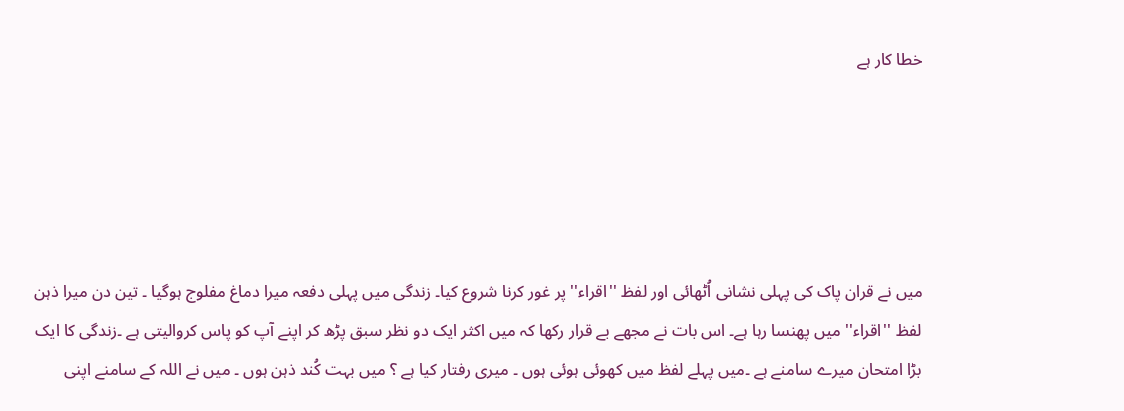خطا کار ہے





میں نے قران پاک کی پہلی نشانی اُٹھائی اور لفظ ''اقراء'' پر غور کرنا شروع کیا۔ زندگی میں پہلی دفعہ میرا دماغ مفلوج ہوگیا ۔ تین دن میرا ذہن لفظ ''اقراء'' میں پھنسا رہا ہے۔ اس بات نے مجھے بے قرار رکھا کہ میں اکثر ایک دو نظر سبق پڑھ کر اپنے آپ کو پاس کروالیتی ہے ۔زندگی کا ایک بڑا امتحان میرے سامنے ہے ۔میں پہلے لفظ میں کھوئی ہوئی ہوں ۔ میری رفتار کیا ہے ؟ میں بہت کُند ذہن ہوں ۔ میں نے اللہ کے سامنے اپنی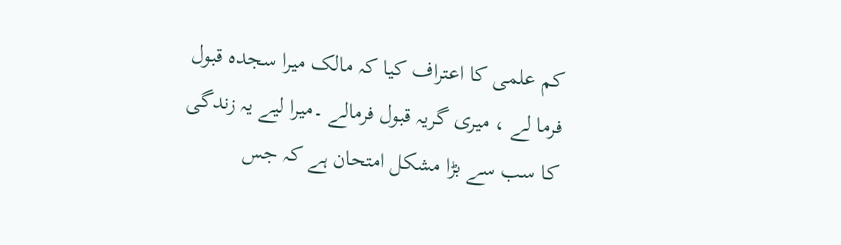کم علمی کا اعتراف کیا کہ مالک میرا سجدہ قبول فرما لے ، میری گریہ قبول فرمالے ۔میرا لیے یہ زندگی کا سب سے بڑا مشکل امتحان ہے کہ جس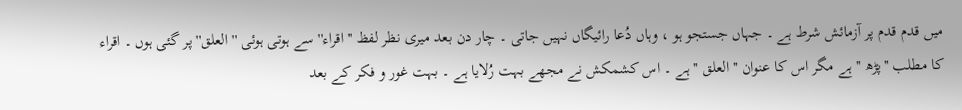میں قدم قدم پر آزمائش شرط ہے ۔ جہاں جستجو ہو ، وہاں دُعا رائیگاں نہیں جاتی ۔ چار دن بعد میری نظر لفظ ''اقراء'' سے ہوتی ہوئی ''العلق'' پر گئی ہوں ۔ اقراء کا مطلب ''پڑھ '' ہے مگر اس کا عنوان ''العلق '' ہے ۔ اس کشمکش نے مجھے بہت رُلایا ہے ۔ بہت غور و فکر کے بعد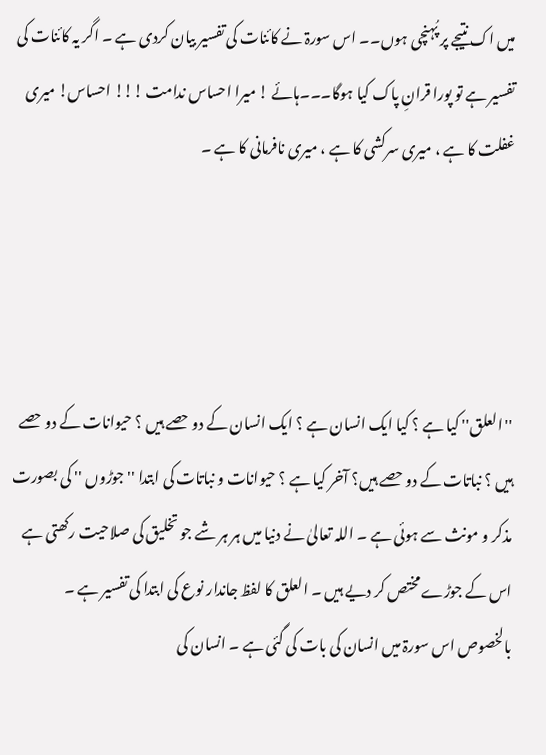میں اک نتیجے پر پُہنچی ہوں۔۔ اس سورۃ نے کائنات کی تفسیر بیان کردی ہے ۔ اگر یہ کائنات کی تفسیر ہے تو پورا قرانِ پاک کیا ہوگا۔۔۔ہائے ! میرا احساس ندامت !!! احساس! میری غفلت کا ہے ، میری سرکشی کا ہے ، میری نافرمانی کا ہے ۔




''العلق'' کیا ہے ؟ کیا ایک انسان ہے ؟ ایک انسان کے دو حصے ہیں ؟ حیوانات کے دو حصے ہیں ؟ نباتات کے دو حصے ہیں؟ آخر کیا ہے ؟ حیوانات و نباتات کی ابتدا ''جوڑوں '' کی بصورت مذکر و مونث سے ہوئی ہے ۔ اللہ تعالیٰ نے دنیا میں ہر ہر شے جو تخلیق کی صلاحیت رکھتی ہے اس کے جوڑے مختص کر دیے ہیں ۔ العلق کا لفظ جاندار نوع کی ابتدا کی تفسیر ہے ۔ بالخصوص اس سورۃ میں انسان کی بات کی گئی ہے ۔ انسان کی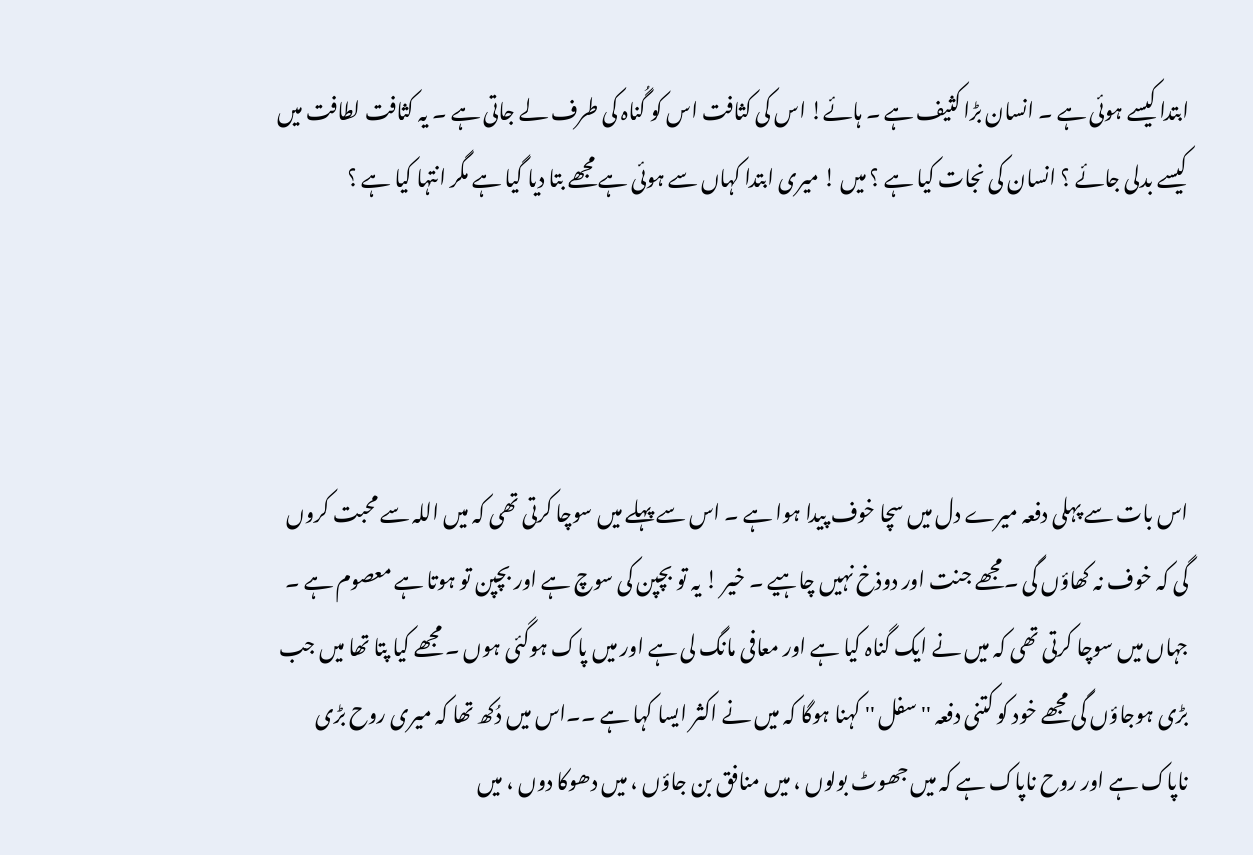ابتدا کیسے ہوئی ہے ۔ انسان بڑا کثیف ہے ۔ ہائے! اس کی کثافت اس کو گُناہ کی طرف لے جاتی ہے ۔ یہ کثافت لطافت میں کیسے بدلی جائے ؟ انسان کی نجات کیا ہے ؟ میں ! میری ابتدا کہاں سے ہوئی ہے مجھے بتا دیا گیا ہے مگر انتہا کیا ہے ؟




اس بات سے پہلی دفعہ میرے دل میں سچا خوف پیدا ہوا ہے ۔ اس سے پہلے میں سوچا کرتی تھی کہ میں اللہ سے محبت کروں گی کہ خوف نہ کھاؤں گی ۔مجھے جنت اور دوذخ نہیں چاہیے ۔ خیر ! یہ تو بچپن کی سوچ ہے اور بچپن تو ہوتا ہے معصوم ہے ۔ جہاں میں سوچا کرتی تھی کہ میں نے ایک گناہ کیا ہے اور معافی مانگ لی ہے اور میں پاک ہوگئی ہوں ۔ مجھے کیا پتا تھا میں جب بڑی ہوجاؤں گی مجھے خود کو کتنی دفعہ ''سفل '' کہنا ہوگا کہ میں نے اکثر ایسا کہا ہے ۔۔اس میں دُکھ تھا کہ میری روح بڑی ناپاک ہے اور روح ناپاک ہے کہ میں جھوٹ بولوں ، میں منافق بن جاؤں ، میں دھوکا دوں ، میں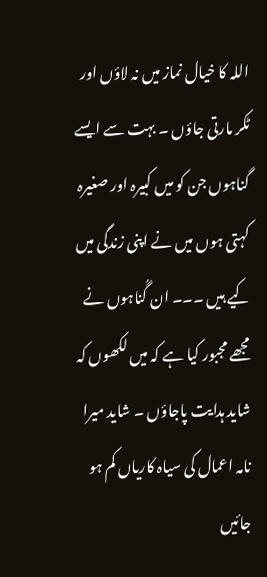اللہ کا خیال نماز میں نہ لاؤں اور ٹکر مارتی جاؤں ۔ بہت سے ایسے گناہوں جن کو میں کبیرہ اور صغیرہ کہتی ہوں میں نے اپنی زندگی میں کیے ہیں ۔۔۔ ان گُناہوں نے مجھے مجبور کیا ہے کہ میں لکھوں کہ شاید ہدایت پاجاؤں ۔ شاید میرا نامہ اعمال کی سیاہ کاریاں کم ہو جائیں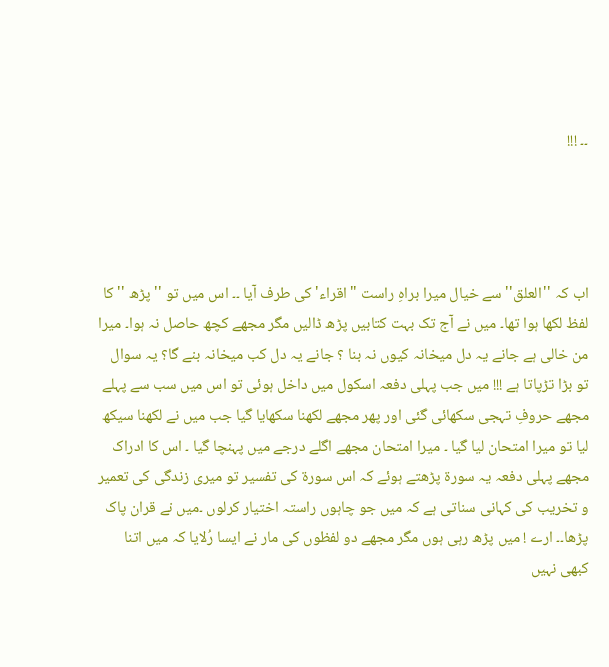۔۔ !!!




اب کہ ''العلق'' سے خیال میرا براہِ راست "اقراء' کی طرف آیا ۔۔ اس میں تو '' پڑھ '' کا لفظ لکھا ہوا تھا۔ میں نے آج تک بہت کتابیں پڑھ ڈالیں مگر مجھے کچھ حاصل نہ ہوا۔ میرا من خالی ہے جانے یہ دل میخانہ کیوں نہ بنا ؟ جانے یہ دل کب میخانہ بنے گا؟ یہ سوال تو بڑا تڑپاتا ہے !!! میں جب پہلی دفعہ اسکول میں داخل ہوئی تو اس میں سب سے پہلے مجھے حروفِ تہجی سکھائی گئی اور پھر مجھے لکھنا سکھایا گیا جب میں نے لکھنا سیکھ لیا تو میرا امتحان لیا گیا ۔ میرا امتحان مجھے اگلے درجے میں پہنچا گیا ۔ اس کا ادراک مجھے پہلی دفعہ یہ سورۃ پڑھتے ہوئے کہ اس سورۃ کی تفسیر تو میری زندگی کی تعمیر و تخریب کی کہانی سناتی ہے کہ میں جو چاہوں راستہ اختیار کرلوں ۔میں نے قران پاک پڑھا۔۔ ارے ! میں پڑھ رہی ہوں مگر مجھے دو لفظوں کی مار نے ایسا رُلایا کہ میں اتنا کبھی نہیں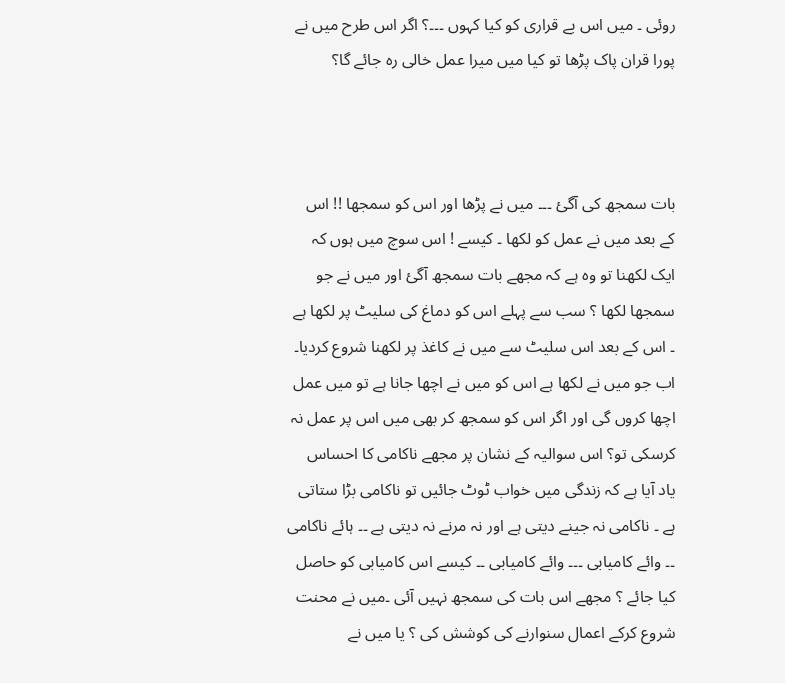روئی ۔ میں اس بے قراری کو کیا کہوں ۔۔۔؟ اگر اس طرح میں نے پورا قران پاک پڑھا تو کیا میں میرا عمل خالی رہ جائے گا؟



بات سمجھ کی آگئ ۔۔۔ میں نے پڑھا اور اس کو سمجھا !! اس کے بعد میں نے عمل کو لکھا ۔ کیسے ! اس سوچ میں ہوں کہ ایک لکھنا تو وہ ہے کہ مجھے بات سمجھ آگئ اور میں نے جو سمجھا لکھا ؟ سب سے پہلے اس کو دماغ کی سلیٹ پر لکھا ہے ۔ اس کے بعد اس سلیٹ سے میں نے کاغذ پر لکھنا شروع کردیا۔ اب جو میں نے لکھا ہے اس کو میں نے اچھا جانا ہے تو میں عمل اچھا کروں گی اور اگر اس کو سمجھ کر بھی میں اس پر عمل نہ کرسکی تو؟ اس سوالیہ کے نشان پر مجھے ناکامی کا احساس یاد آیا ہے کہ زندگی میں خواب ٹوٹ جائیں تو ناکامی بڑا ستاتی ہے ۔ ناکامی نہ جینے دیتی ہے اور نہ مرنے نہ دیتی ہے ۔۔ ہائے ناکامی ۔۔ وائے کامیابی ۔۔۔ وائے کامیابی ۔۔ کیسے اس کامیابی کو حاصل کیا جائے ؟ مجھے اس بات کی سمجھ نہیں آئی ۔میں نے محنت شروع کرکے اعمال سنوارنے کی کوشش کی ؟ یا میں نے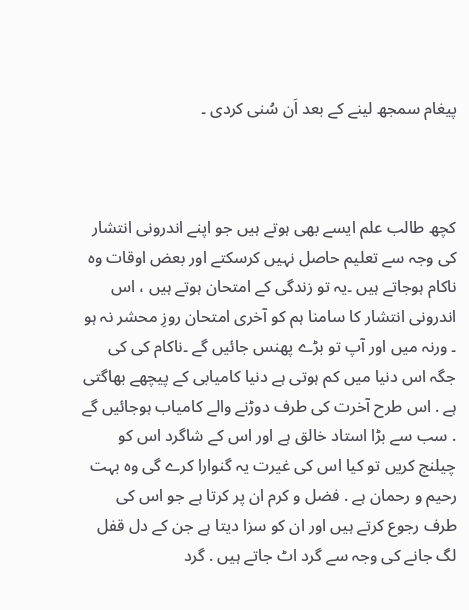پیغام سمجھ لینے کے بعد اَن سُنی کردی ۔



کچھ طالب علم ایسے بھی ہوتے ہیں جو اپنے اندرونی انتشار کی وجہ سے تعلیم حاصل نہیں کرسکتے اور بعض اوقات وہ ناکام ہوجاتے ہیں ۔یہ تو زندگی کے امتحان ہوتے ہیں ، اس اندرونی انتشار کا سامنا ہم کو آخری امتحان روزِ محشر نہ ہو ۔ ورنہ میں اور آپ تو بڑے پھنس جائیں گے ۔ناکام کی کی جگہ اس دنیا میں کم ہوتی ہے دنیا کامیابی کے پیچھے بھاگتی ہے . اس طرح آخرت کی طرف دوڑنے والے کامیاب ہوجائیں گے . سب سے بڑا استاد خالق ہے اور اس کے شاگرد اس کو چیلنج کریں تو کیا اس کی غیرت یہ گنوارا کرے گی وہ بہت رحیم و رحمان ہے . فضل و کرم ان پر کرتا ہے جو اس کی طرف رجوع کرتے ہیں اور ان کو سزا دیتا ہے جن کے دل قفل لگ جانے کی وجہ سے گرد اٹ جاتے ہیں . گرد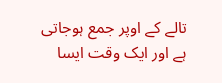تالے کے اوپر جمع ہوجاتی ہے اور ایک وقت ایسا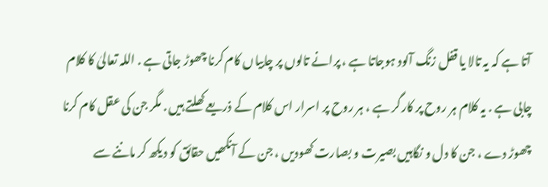آتا ہے کہ یہ تالا یا قفل زنگ آلود ہوجاتا ہے ، پرانے تالوں پر چابیاں کام کرنا چھوڑ جاتی ہے . اللہ تعالیٰ کا کلام چابی ہے . یہ کلام ہر روح پر کارگر ہے ، ہر روح پر اسرار اس کلام کے ذریعے کھلتے ہیں . مگر جن کی عقل کام کرنا چھوڑ دے ، جن کا دل و نگاہیں بصیرت و بصارت کھودیں ، جن کے آنکھیں حقائق کو دیکھ کر ماننے سے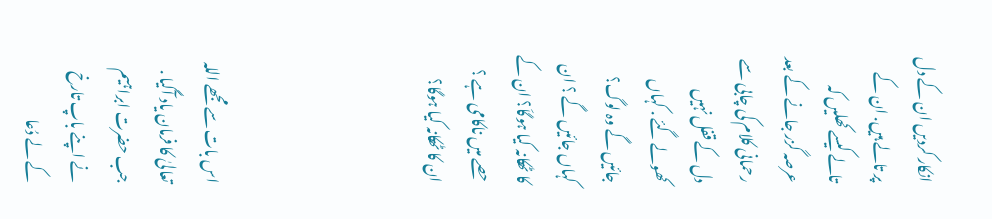انکار کردیں ان کے دل پر تالے ہیں. ان کے تالے کیسے کھلیں کہ عرصہ گزر جانے کے بعد رحمانی کلام کی چابی سے دل کے قفل نہیں کھولے گئے . کہاں جائیں گے وہ لوگ؟ کہاں جائیں گے ؟ ان کا ٹھکانہ کیا ہوگاَ؟ ان کے حصے میں ناکامی ہے ؟ ان کا ٹھکانہ کیا ہوگا؟




اس بات سے مجھے اللہ تعالیٰ کا فرمان یاد آگیا . جب حضرت ابراہیم نے اپنے باپ تارخ کے لے دُعا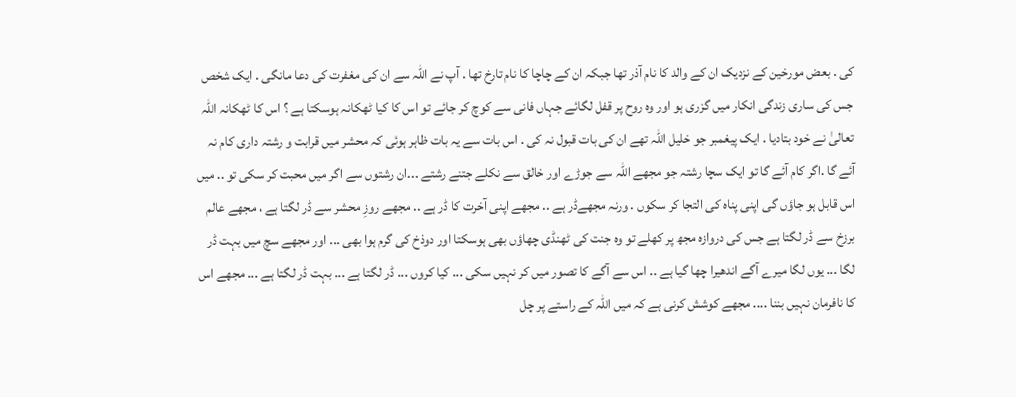کی . بعض مورخین کے نزدیک ان کے والد کا نام آذر تھا جبکہ ان کے چاچا کا نام تارخ تھا . آپ نے اللہ سے ان کی مغفرت کی دعا مانگی . ایک شخص جس کی ساری زندگی انکار میں گزری ہو اور وہ روح پر قفل لگائے جہاں فانی سے کوچ کر جائے تو اس کا کیا ٹھکانہ ہوسکتا ہے ؟ اس کا ٹھکانہ اللہ تعالیٰ نے خود بتادیا . ایک پیغمبر جو خلیل اللہ تھے ان کی بات قبول نہ کی . اس بات سے یہ بات ظاہر ہوئی کہ محشر میں قرابت و رشتہ داری کام نہ آئے گا .اگر کام آئے گا تو ایک سچا رشتہ جو مجھے اللہ سے جوڑے اور خالق سے نکلے جتنے رشتے ۔۔۔ان رشتوں سے اگر میں محبت کر سکی تو .. میں اس قابل ہو جاؤں گی اپنی پناہ کی التجا کر سکوں . ورنہ مجھےڈر ہے .. مجھے اپنی آخرت کا ڈر ہے .. مجھے روزِ محشر سے ڈر لگتا ہے ، مجھے عالم برزخ سے ڈر لگتا ہے جس کی دروازہ مجھ پر کھلے تو وہ جنت کی ٹھنڈی چھاؤں بھی ہوسکتا اور دوذخ کی گرم ہوا بھی ... اور مجھے سچ میں بہت ڈر لگا ... یوں لگا میرے آگے اندھیرا چھا گیا ہے .. اس سے آگے کا تصور میں کر نہیں سکی ... کیا کروں ... ڈر لگتا ہے ... بہت ڈر لگتا ہے ... مجھے اس کا نافرمان نہیں بننا .... مجھے کوشش کرنی ہے کہ میں اللہ کے راستے پر چل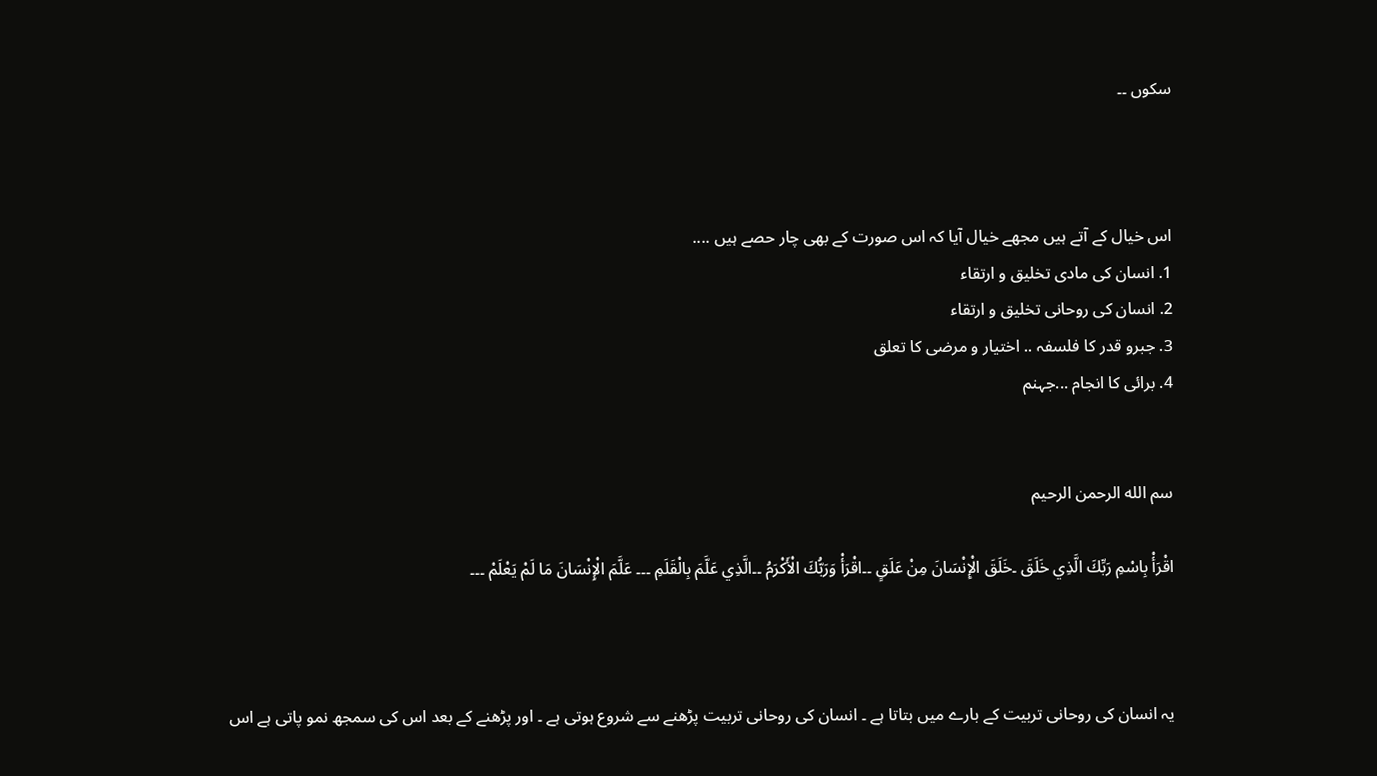سکوں ۔۔



اس خیال کے آتے ہیں مجھے خیال آیا کہ اس صورت کے بھی چار حصے ہیں ....
1. انسان کی مادی تخلیق و ارتقاء
2. انسان کی روحانی تخلیق و ارتقاء
3. جبرو قدر کا فلسفہ .. اختیار و مرضی کا تعلق
4. برائی کا انجام ...جہنم


سم الله الرحمن الرحيم

اقْرَأْ بِاسْمِ رَبِّكَ الَّذِي خَلَقَ ۔خَلَقَ الْإِنْسَانَ مِنْ عَلَقٍ ۔۔اقْرَأْ وَرَبُّكَ الْأَكْرَمُ ۔۔الَّذِي عَلَّمَ بِالْقَلَمِ ۔۔۔ عَلَّمَ الْإِنْسَانَ مَا لَمْ يَعْلَمْ ۔۔۔



یہ انسان کی روحانی تربیت کے بارے میں بتاتا ہے ۔ انسان کی روحانی تربیت پڑھنے سے شروع ہوتی ہے ۔ اور پڑھنے کے بعد اس کی سمجھ نمو پاتی ہے اس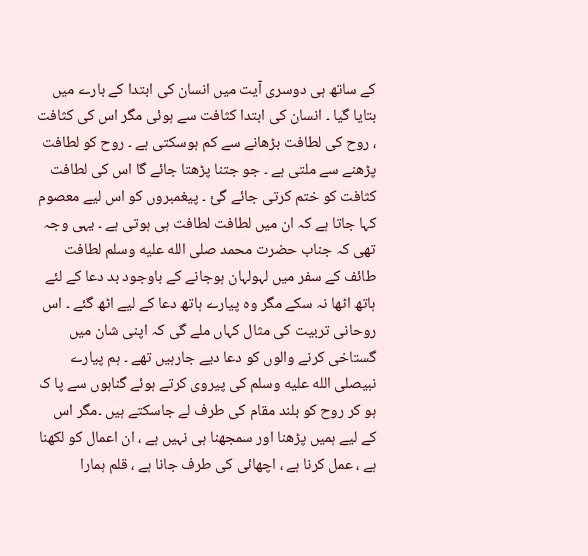کے ساتھ ہی دوسری آیت میں انسان کی ابتدا کے بارے میں بتایا گیا ۔ انسان کی ابتدا کثافت سے ہوئی مگر اس کی کثافت ، روح کی لطافت بڑھانے سے کم ہوسکتی ہے ۔ روح کو لطافت پڑھنے سے ملتی ہے ۔ جو جتنا پڑھتا جائے گا اس کی لطافت کثافت کو ختم کرتی جائے گئ ۔ پیغمبروں کو اس لیے معصوم کہا جاتا ہے کہ ان میں لطافت لطافت ہی ہوتی ہے ۔ یہی وجہ تھی کہ جناب حضرت محمد صلى الله عليه وسلم لطافت طائف کے سفر میں لہولہان ہوجانے کے باوجود بد دعا کے لئے ہاتھ اٹھا نہ سکے مگر وہ پیارے ہاتھ دعا کے لیے اٹھ گئے ۔ اس روحانی تربیت کی مثال کہاں ملے گی کہ اپنی شان میں گستاخی کرنے والوں کو دعا دیے جارہیں تھے ۔ ہم پیارے نبیصلى الله عليه وسلم کی پیروی کرتے ہوئے گناہوں سے پا ک ہو کر روح کو بلند مقام کی طرف لے جاسکتے ہیں ۔مگر اس کے لیے ہمیں پڑھنا اور سمجھنا ہی نہیں ہے ، ان اعمال کو لکھنا ہے ، عمل کرنا ہے ، اچھائی کی طرف جانا ہے ، قلم ہمارا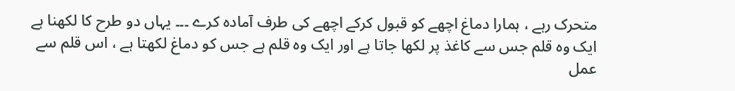متحرک رہے ، ہمارا دماغ اچھے کو قبول کرکے اچھے کی طرف آمادہ کرے ۔۔۔ یہاں دو طرح کا لکھنا ہے ایک وہ قلم جس سے کاغذ پر لکھا جاتا ہے اور ایک وہ قلم ہے جس کو دماغ لکھتا ہے ، اس قلم سے عمل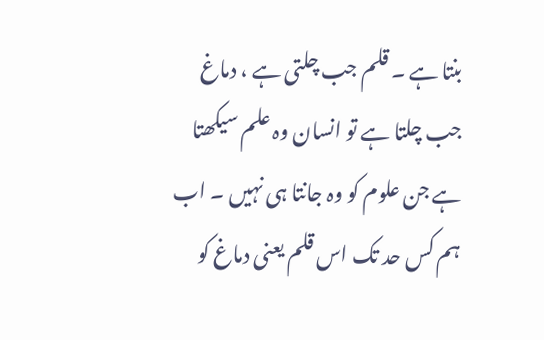بنتا ہے ۔ قلم جب چلتی ہے ، دماغ جب چلتا ہے تو انسان وہ علم سیکھتا ہے جن علوم کو وہ جانتا ہی نہیں ۔ اب ہم کس حد تک اس قلم یعنی دماغ کو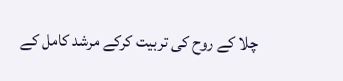چلا کے روح کی تربیت کرکے مرشد کامل کے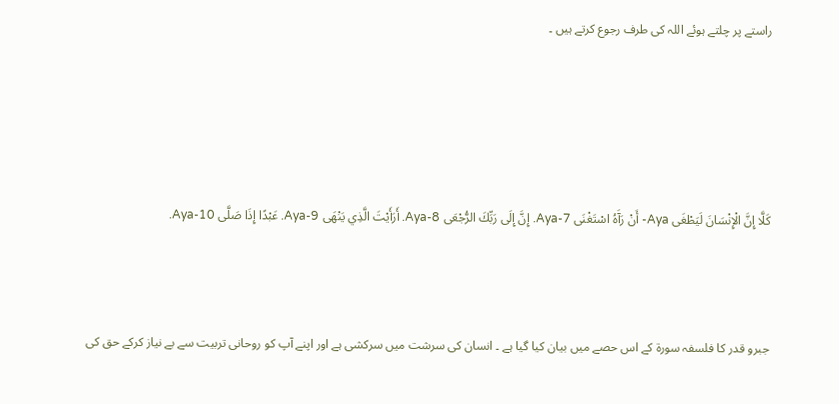راستے پر چلتے ہوئے اللہ کی طرف رجوع کرتے ہیں ۔





كَلَّا إِنَّ الْإِنْسَانَ لَيَطْغَى Aya- أَنْ رَآَهُ اسْتَغْنَى Aya-7. إِنَّ إِلَى رَبِّكَ الرُّجْعَى Aya-8. أَرَأَيْتَ الَّذِي يَنْهَى Aya-9. عَبْدًا إِذَا صَلَّى Aya-10.



جبرو قدر کا فلسفہ سورۃ کے اس حصے میں بیان کیا گیا ہے ۔ انسان کی سرشت میں سرکشی ہے اور اپنے آپ کو روحانی تربیت سے بے نیاز کرکے حق کی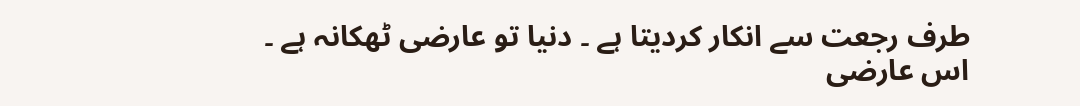طرف رجعت سے انکار کردیتا ہے ۔ دنیا تو عارضی ٹھکانہ ہے ۔ اس عارضی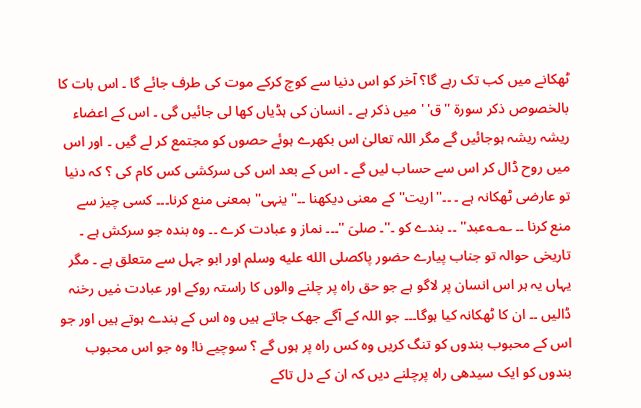ٹھکانے میں کب تک رہے گا؟ آخر کو اس دنیا سے کوچ کرکے موت کی طرف جائے گا ۔ اس بات کا بالخصوص ذکر سورۃ ''ق' ' میں ذکر ہے ۔ انسان کی ہڈیاں کھا لی جائیں گی ۔ اس کے اعضاء ریشہ ریشہ ہوجائیں گے مگر اللہ تعالیٰ اس بکھرے ہوئے حصوں کو مجتمع کر لے گیں ۔ اور اس میں روح ڈال کر اس سے حساب لیں گے ۔ اس کے بعد اس کی سرکشی کس کام کی ؟ کہ دنیا تو عارضی ٹھکانہ ہے ۔ ۔۔''اریت'' کے معنی دیکھنا ۔۔'' ینہی'' بمعنی منع کرنا۔۔۔ کسی چیز سے منع کرنا ۔۔ ؎؎عبد'' ۔۔ بندے کو ۔''۔ صلیَ ''۔۔۔ نماز و عبادت کرے ۔۔ وہ بندہ جو سرکش ہے ۔ تاریخی حوالہ تو جناب پیارے حضور پاکصلى الله عليه وسلم اور ابو جہل سے متعلق ہے ۔ مگر یہاں یہ ہر اس انسان پر لاگو ہے جو حق راہ پر چلنے والوں کا راستہ روکے اور عبادت مٰیں رخنہ ڈالیں ۔۔ ان کا ٹھکانہ کیا ہوگا۔۔۔ جو اللہ کے آگے جھک جاتے ہیں وہ اس کے بندے ہوتے ہیں اور جو اس کے محبوب بندوں کو تنگ کریں وہ کس راہ پر ہوں گے ؟ سوچیے نا! وہ جو اس محبوب بندوں کو ایک سیدھی راہ پرچلنے دیں کہ ان کے دل تاکے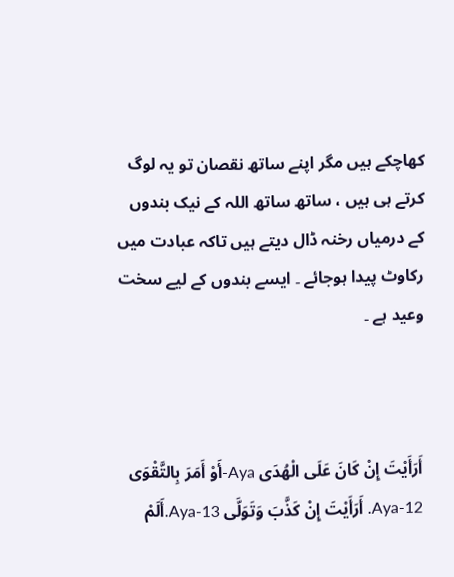کھاچکے ہیں مگر اپنے ساتھ نقصان تو یہ لوگ کرتے ہی ہیں ، ساتھ ساتھ اللہ کے نیک بندوں کے درمیاں رخنہ ڈال دیتے ہیں تاکہ عبادت میں رکاوٹ پیدا ہوجائے ۔ ایسے بندوں کے لیے سخت وعید ہے ۔



أَرَأَيْتَ إِنْ كَانَ عَلَى الْهُدَى Aya-أَوْ أَمَرَ بِالتَّقْوَى Aya-12. أَرَأَيْتَ إِنْ كَذَّبَ وَتَوَلَّى Aya-13.أَلَمْ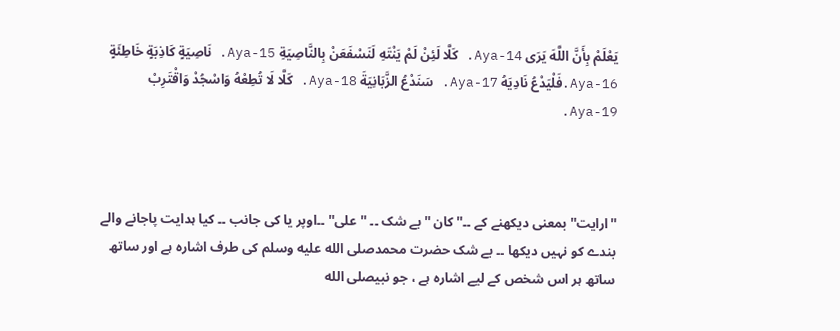يَعْلَمْ بِأَنَّ اللَّهَ يَرَى Aya-14. كَلَّا لَئِنْ لَمْ يَنْتَهِ لَنَسْفَعَنْ بِالنَّاصِيَةِ Aya-15. نَاصِيَةٍ كَاذِبَةٍ خَاطِئَةٍ Aya-16.فَلْيَدْعُ نَادِيَهُ Aya-17. سَنَدْعُ الزَّبَانِيَةَ Aya-18. كَلَّا لَا تُطِعْهُ وَاسْجُدْ وَاقْتَرِبْ Aya-19.



''ارایت'' بمعنی دیکھنے کے ۔۔'' کان ''بے شک ۔۔ ''علی'' ۔۔اوپر یا کی جانب ۔۔ کیا ہدایت پاجانے والے بندے کو نہیں دیکھا ۔۔ بے شک حضرت محمدصلى الله عليه وسلم کی طرف اشارہ ہے اور ساتھ ساتھ ہر اس شخص کے لیے اشارہ ہے ، جو نبیصلى الله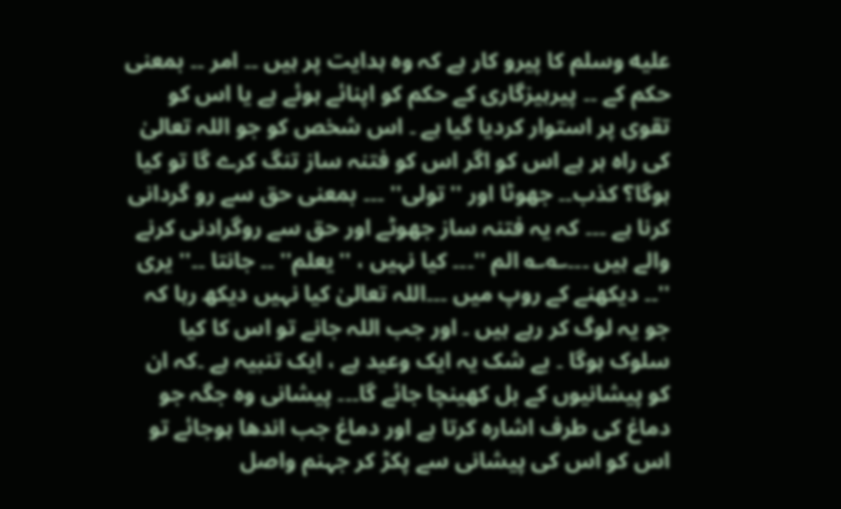عليه وسلم کا پیرو کار ہے کہ وہ ہدایت پر ہیں ۔۔ امر ۔۔ بمعنی حکم کے ۔۔ پیرہیزگاری کے حکم کو اپنائے ہوئے ہے یا اس کو تقوی پر استوار کردیا گیا ہے ۔ اس شخص کو جو اللہ تعالیٰ کی راہ ہر ہے اس کو اگر اس کو فتنہ ساز تنگ کرے گا تو کیا ہوگا؟ کذب۔۔ جھوٹا اور ''تولی'' ۔۔۔ بمعنی حق سے رو گردانی کرنا ہے ۔۔۔ کہ یہ فتنہ ساز جھوٹے اور حق سے روگرادنی کرنے والے ہیں ۔۔۔؎؎ الم ''۔۔۔ کیا نہیں ، ''یعلم'' ۔۔ جانتا ۔۔'' یری ''۔۔ دیکھنے کے روپ میں ۔۔۔اللہ تعالیٰ کیا نہیں دیکھ رہا کہ جو یہ لوگ کر رہے ہیں ۔ اور جب اللہ جانے تو اس کا کیا سلوک ہوگا ۔ بے شک یہ ایک وعید ہے ، ایک تنبیہ ہے ۔کہ ان کو پیشانیوں کے بل کھینچا جائے گا۔۔۔ پیشانی وہ جگہ جو دماغ کی طرف اشارہ کرتا ہے اور دماغ جب اندھا ہوجائے تو اس کو اس کی پیشانی سے پکڑ کر جہنم واصل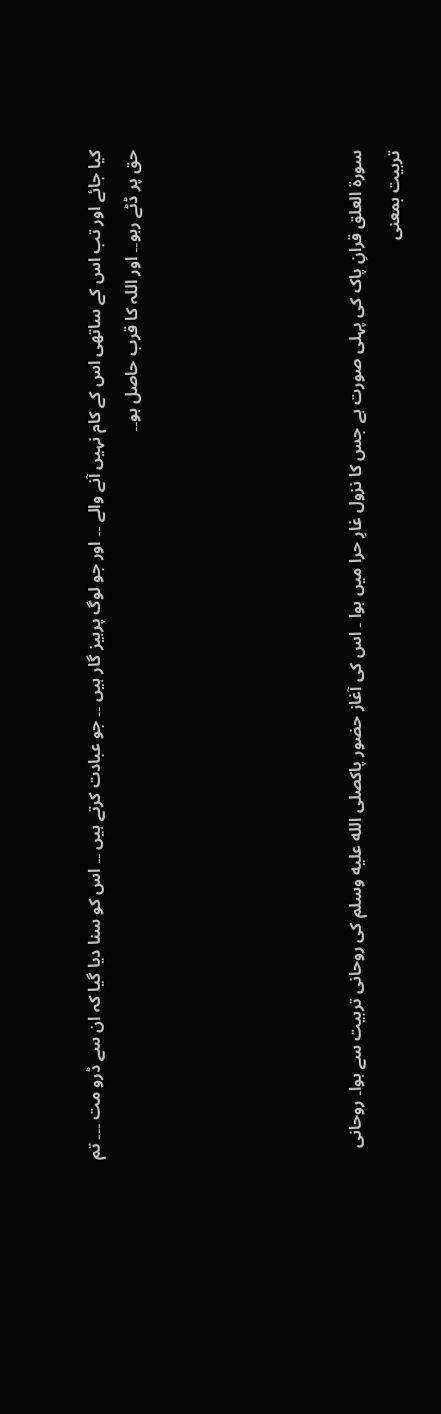کیا جائے اور تب اس کے ساتھی اس کے کام نہیں آنے والے ۔۔ اور جو لوگ پرہیز گار ہیں ۔۔ جو عبادت کرتے ہیں ۔۔ اس کو سنا دیا گیا کہ ان سے ڈرو مت ۔۔۔ تم حق پر ڈٹے رہو۔۔ اور اللہ کا قرب حاصل ہو۔۔





سورۃ العلق قرانِ پاک کی پہلی صورت ہے جس کا نزول غارِ حرا میں ہوا ۔ اس کی آغاز حضور پاکصلى الله عليه وسلم کی روحانی تربیت سے ہوا۔ روحانی تربیت بمعنی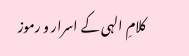کلامِ الہی کے اسرار و رموز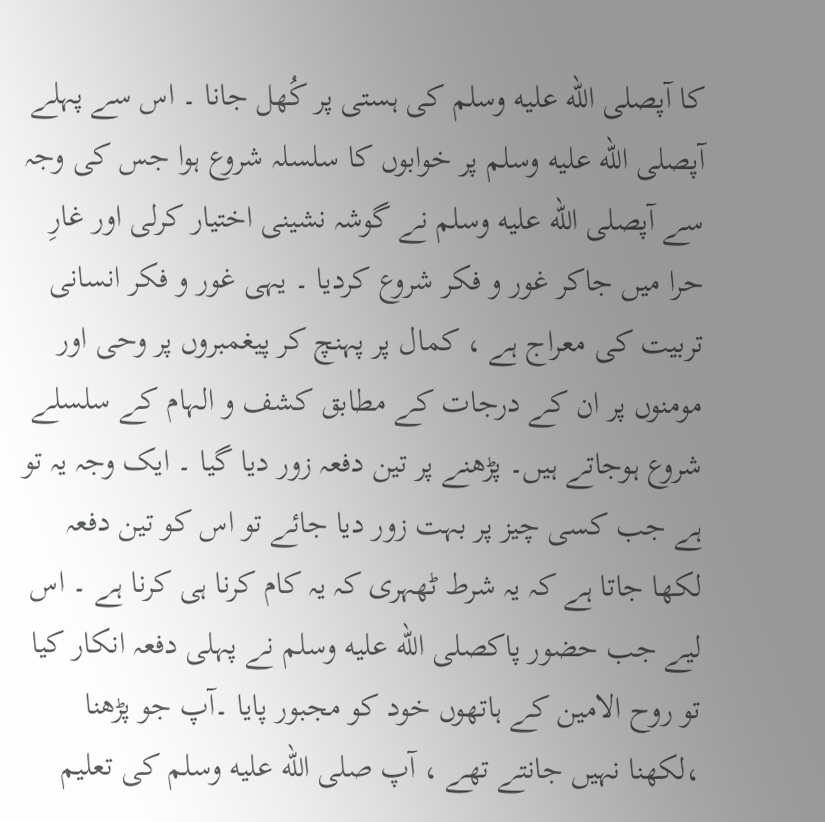کا آپصلى الله عليه وسلم کی ہستی پر کُھل جانا ۔ اس سے پہلے آپصلى الله عليه وسلم پر خوابوں کا سلسلہ شروع ہوا جس کی وجہ سے آپصلى الله عليه وسلم نے گوشہ نشینی اختیار کرلی اور غارِ حرا میں جاکر غور و فکر شروع کردیا ۔ یہی غور و فکر انسانی تربیت کی معراج ہے ، کمال پر پہنچ کر پیغمبروں پر وحی اور مومنوں پر ان کے درجات کے مطابق کشف و الہام کے سلسلے شروع ہوجاتے ہیں۔ پڑھنے پر تین دفعہ زور دیا گیا ۔ ایک وجہ یہ تو ہے جب کسی چیز پر بہت زور دیا جائے تو اس کو تین دفعہ لکھا جاتا ہے کہ یہ شرط ٹھہری کہ یہ کام کرنا ہی کرنا ہے ۔ اس لیے جب حضور پاکصلى الله عليه وسلم نے پہلی دفعہ انکار کیا تو روح الامین کے ہاتھوں خود کو مجبور پایا ۔آپ جو پڑھنا ،لکھنا نہیں جانتے تھے ، آپ صلى الله عليه وسلم کی تعلیم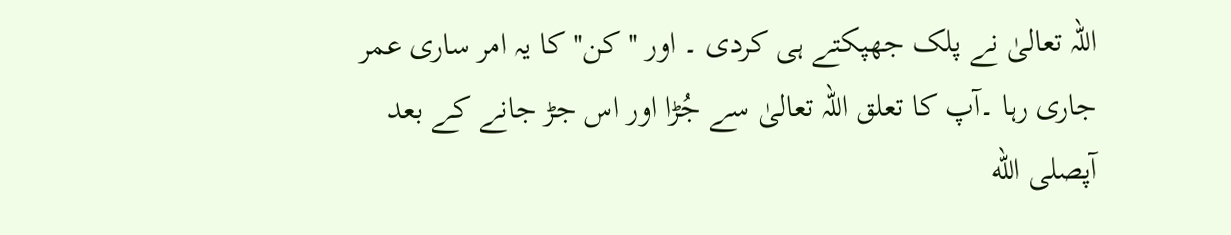اللہ تعالیٰ نے پلک جھپکتے ہی کردی ۔ اور ''کن'' کا یہ امر ساری عمر جاری رہا ۔آپ کا تعلق اللہ تعالیٰ سے جُڑا اور اس جڑ جانے کے بعد آپصلى الله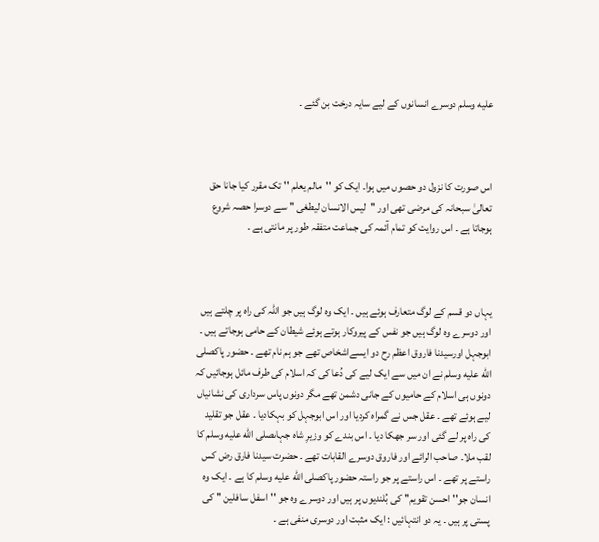عليه وسلم دوسرے انسانوں کے لیے سایہ درخت بن گئے ۔



اس صورت کا نزول دو حصوں میں ہوا۔ ایک کو ''مالم یعلم '' تک مقرر کیا جانا حق تعالیٰ سبحانہ کی مرضی تھی اور ''لیس الانسان لیطغی '' سے دوسرا حصہ شروع ہوجاتا ہے ۔ اس روایت کو تمام آئمہ کی جماعت متفقہ طور پر مانتی ہے ۔



یہاں دو قسم کے لوگ متعارف ہوئے ہیں ۔ ایک وہ لوگ ہیں جو اللہ کی راہ پر چلتے ہیں اور دوسرے وہ لوگ ہیں جو نفس کے پیروکار ہوتے ہوئے شیطان کے حامی ہوجاتے ہیں ۔ ابوجہل اورسیدنا فاروق اعظم رح دو ایسےاشخاص تھے جو ہم نام تھے ۔ حضور پاکصلى الله عليه وسلم نے ان میں سے ایک لیے کی دُعا کی کہ اسلام کی طرف مائل ہوجائیں کہ دونوں ہی اسلام کے حامیوں کے جانی دشمن تھے مگر دونوں پاس سرداری کی نشانیاں لیے ہوئے تھے ۔ عقل جس نے گمراہ کردیا اور اس ابوجہل کو بہکادیا ۔ عقل جو تقلید کی راہ پر لے گئی اور سر جھکا دیا ۔ اس بندے کو وزیرِ شاہ جہاںصلى الله عليه وسلم کا لقب ملا۔ صاحب الرائے اور فاروق دوسرے القابات تھے ۔ حضرت سیدنا فارق رض کس راستے پر تھے ۔ اس راستے پر جو راستہ حضور پاکصلى الله عليه وسلم کا ہے ۔ ایک وہ انسان جو'' احسن تقویم'' کی بُلندیوں پر ہیں اور دوسرے وہ جو ''اسفل سافلین '' کی پستی پر ہیں ۔ یہ دو انتہائیں : ایک مثبت اور دوسری منفی ہے ۔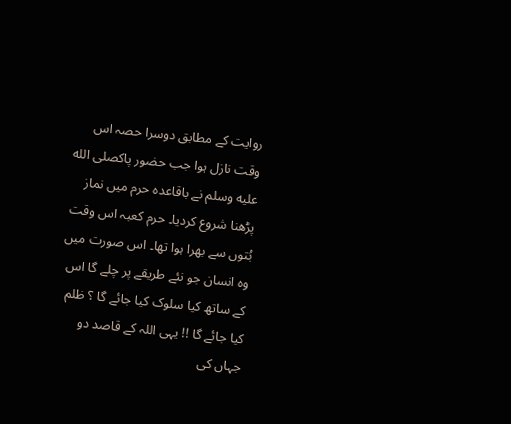روایت کے مطابق دوسرا حصہ اس وقت نازل ہوا جب حضور پاکصلى الله عليه وسلم نے باقاعدہ حرم میں نماز پڑھنا شروع کردیا۔ حرم کعبہ اس وقت بُتوں سے بھرا ہوا تھا۔ اس صورت میں وہ انسان جو نئے طریقے پر چلے گا اس کے ساتھ کیا سلوک کیا جائے گا ؟ ظلم کیا جائے گا !! یہی اللہ کے قاصد دو جہاں کی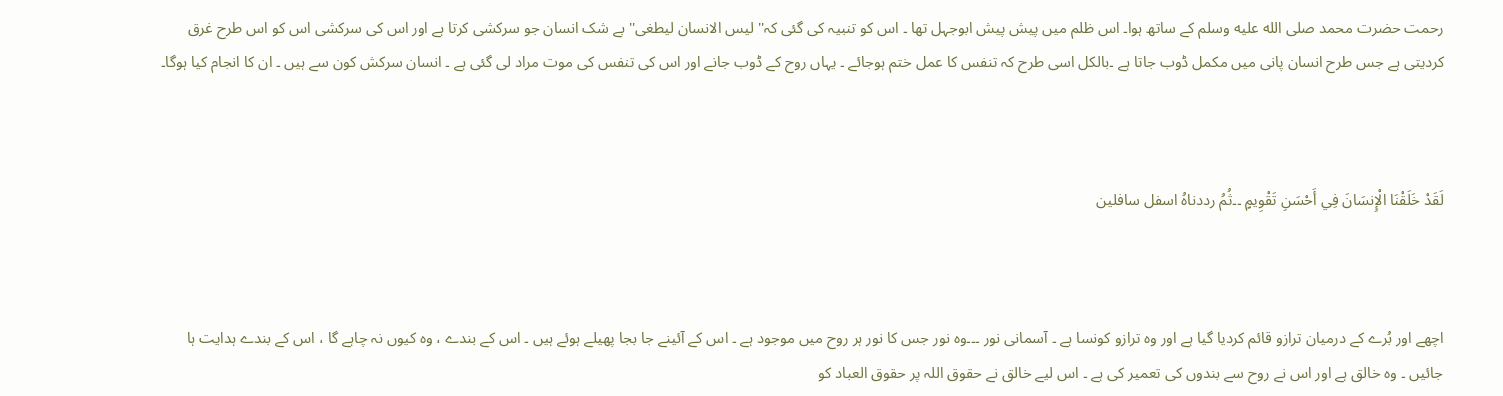رحمت حضرت محمد صلى الله عليه وسلم کے ساتھ ہوا۔ اس ظلم میں پیش پیش ابوجہل تھا ۔ اس کو تنبیہ کی گئی کہ'' لیس الانسان لیطغی'' بے شک انسان جو سرکشی کرتا ہے اور اس کی سرکشی اس کو اس طرح غرق کردیتی ہے جس طرح انسان پانی میں مکمل ڈوب جاتا ہے ۔بالکل اسی طرح کہ تنفس کا عمل ختم ہوجائے ۔ یہاں روح کے ڈوب جانے اور اس کی تنفس کی موت مراد لی گئی ہے ۔ انسان سرکش کون سے ہیں ۔ ان کا انجام کیا ہوگا۔



لَقَدْ خَلَقْنَا الْإِنسَانَ فِي أَحْسَنِ تَقْوِيمٍ ۔۔ثُمُ رددناہُ اسفل سافلین



اچھے اور بُرے کے درمیان ترازو قائم کردیا گیا ہے اور وہ ترازو کونسا ہے ۔ آسمانی نور ۔۔۔وہ نور جس کا نور ہر روح میں موجود ہے ۔ اس کے آئینے جا بجا پھیلے ہوئے ہیں ۔ اس کے بندے ، وہ کیوں نہ چاہے گا ، اس کے بندے ہدایت ہا جائیں ۔ وہ خالق ہے اور اس نے روح سے بندوں کی تعمیر کی ہے ۔ اس لیے خالق نے حقوق اللہ پر حقوق العباد کو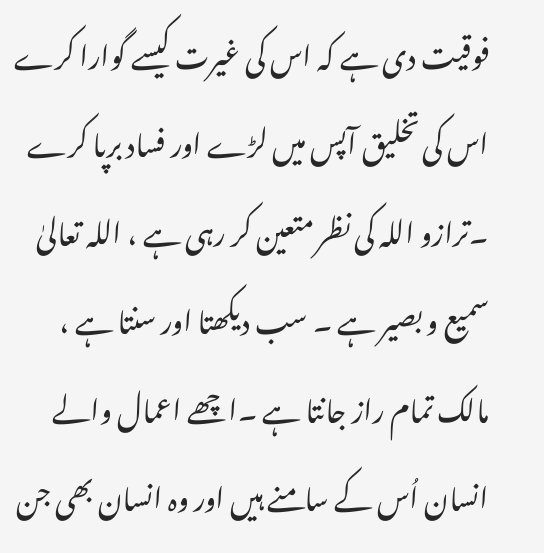فوقیت دی ہے کہ اس کی غیرت کیسے گوارا کرے اس کی تخلیق آپس میں لڑے اور فساد برپا کرے ۔ترازو اللہ کی نظر متعین کر رہی ہے ، اللہ تعالیٰ سمیع و بصیر ہے ۔ سب دیکھتا اور سنتا ہے ، مالک تمام راز جانتا ہے ۔اچھے اعمال والے انسان اُس کے سامنے ہیں اور وہ انسان بھی جن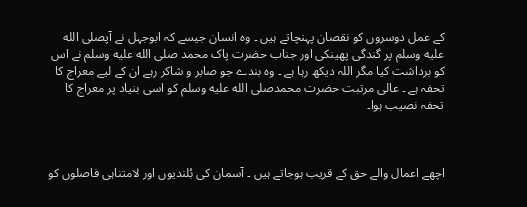کے عمل دوسروں کو نقصان پہنچاتے ہیں ۔ وہ انسان جیسے کہ ابوجہل نے آپصلى الله عليه وسلم پر گندگی پھینکی اور جناب حضرت پاک محمد صلى الله عليه وسلم نے اس کو برداشت کیا مگر اللہ دیکھ رہا ہے ۔ وہ بندے جو صابر و شاکر رہے ان کے لیے معراج کا تحفہ ہے ۔ عالی مرتبت حضرت محمدصلى الله عليه وسلم کو اسی بنیاد پر معراج کا تحفہ نصیب ہوا۔



اچھے اعمال والے حق کے قریب ہوجاتے ہیں ۔ آسمان کی بُلندیوں اور لامتناہی فاصلوں کو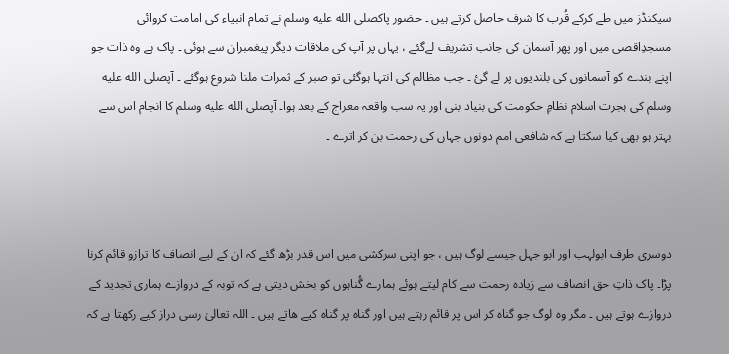سیکنڈز میں طے کرکے قُرب کا شرف حاصل کرتے ہیں ۔ حضور پاکصلى الله عليه وسلم نے تمام انبیاء کی امامت کروائی مسجدِاقصی میں اور پھر آسمان کی جانب تشریف لےگئے ، یہاں پر آپ کی ملاقات دیگر پیغمبران سے ہوئی ۔ پاک ہے وہ ذات جو اپنے بندے کو آسمانوں کی بلندیوں پر لے گئ ۔ جب مظالم کی انتہا ہوگئی تو صبر کے ثمرات ملنا شروع ہوگئے ۔ آپصلى الله عليه وسلم کی ہجرت اسلام نظامِ حکومت کی بنیاد بنی اور یہ سب واقعہ معراج کے بعد ہوا۔ آپصلى الله عليه وسلم کا انجام اس سے بہتر ہو بھی کیا سکتا ہے کہ شافعی امم دونوں جہاں کی رحمت بن کر اترے ۔



دوسری طرف ابولہب اور ابو جہل جیسے لوگ ہیں ، جو اپنی سرکشی میں اس قدر بڑھ گئے کہ ان کے لیے انصاف کا ترازو قائم کرنا پڑا۔ پاک ذاتِ حق انصاف سے زیادہ رحمت سے کام لیتے ہوئے ہمارے گُناہوں کو بخش دیتی ہے کہ توبہ کے دروازے ہماری تجدید کے دروازے ہوتے ہیں ۔ مگر وہ لوگ جو گناہ کر اس پر قائم رہتے ہیں اور گناہ پر گناہ کیے ھاتے ہیں ۔ اللہ تعالیٰ رسی دراز کیے رکھتا ہے کہ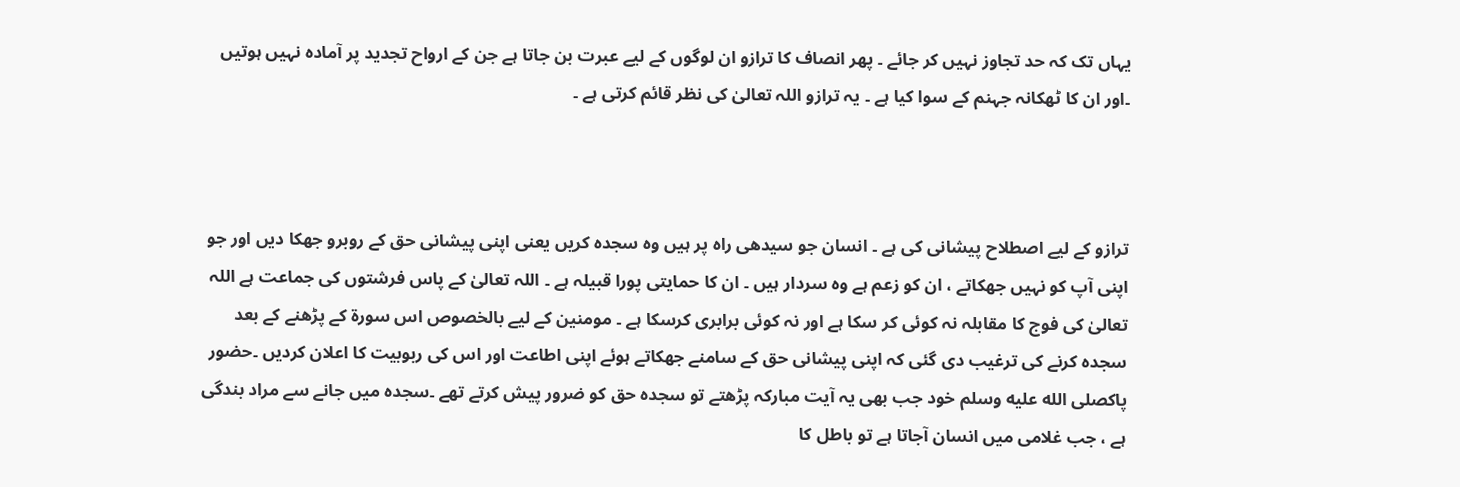یہاں تک کہ حد تجاوز نہیں کر جائے ۔ پھر انصاف کا ترازو ان لوگوں کے لیے عبرت بن جاتا ہے جن کے ارواح تجدید پر آمادہ نہیں ہوتیں ۔اور ان کا ٹھکانہ جہنم کے سوا کیا ہے ۔ یہ ترازو اللہ تعالیٰ کی نظر قائم کرتی ہے ۔



ترازو کے لیے اصطلاح پیشانی کی ہے ۔ انسان جو سیدھی راہ پر ہیں وہ سجدہ کریں یعنی اپنی پیشانی حق کے روبرو جھکا دیں اور جو اپنی آپ کو نہیں جھکاتے ، ان کو زعم ہے وہ سردار ہیں ۔ ان کا حمایتی پورا قبیلہ ہے ۔ اللہ تعالیٰ کے پاس فرشتوں کی جماعت ہے اللہ تعالیٰ کی فوج کا مقابلہ نہ کوئی کر سکا ہے اور نہ کوئی برابری کرسکا ہے ۔ مومنین کے لیے بالخصوص اس سورۃ کے پڑھنے کے بعد سجدہ کرنے کی ترغیب دی گئی کہ اپنی پیشانی حق کے سامنے جھکاتے ہوئے اپنی اطاعت اور اس کی ربوبیت کا اعلان کردیں ۔حضور پاکصلى الله عليه وسلم خود جب بھی یہ آیت مبارکہ پڑھتے تو سجدہ حق کو ضرور پیش کرتے تھے ۔سجدہ میں جانے سے مراد بندگی ہے ، جب غلامی میں انسان آجاتا ہے تو باطل کا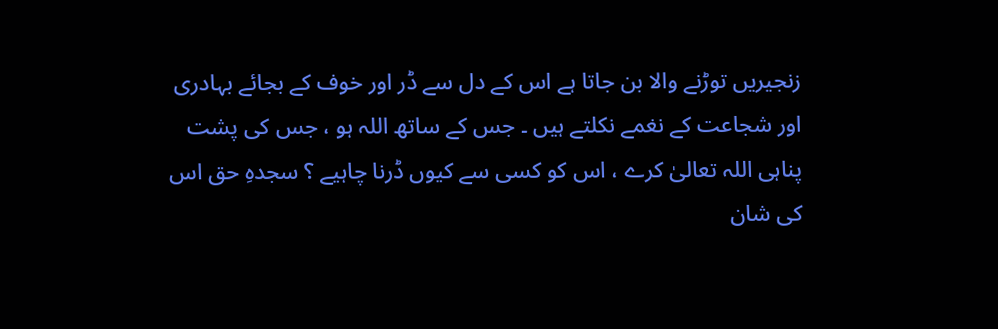زنجیریں توڑنے والا بن جاتا ہے اس کے دل سے ڈر اور خوف کے بجائے بہادری اور شجاعت کے نغمے نکلتے ہیں ۔ جس کے ساتھ اللہ ہو ، جس کی پشت پناہی اللہ تعالیٰ کرے ، اس کو کسی سے کیوں ڈرنا چاہیے ؟ سجدہِ حق اس کی شان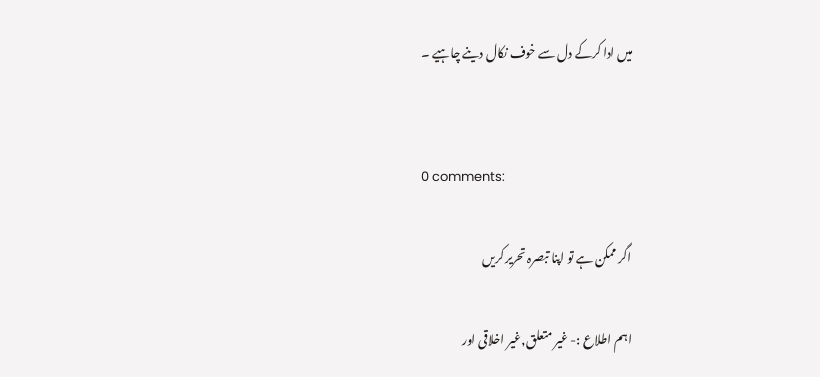میں ادا کرکے دل سے خوف نکال دینے چاہیے ۔


0 comments:

اگر ممکن ہے تو اپنا تبصرہ تحریر کریں

اہم اطلاع :- غیر متعلق,غیر اخلاقی اور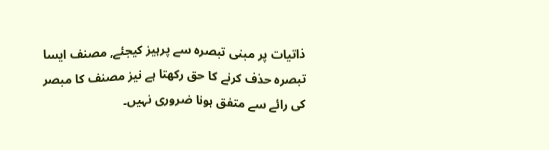ذاتیات پر مبنی تبصرہ سے پرہیز کیجئے, مصنف ایسا تبصرہ حذف کرنے کا حق رکھتا ہے نیز مصنف کا مبصر کی رائے سے متفق ہونا ضروری نہیں۔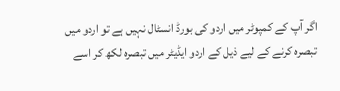اگر آپ کے کمپوٹر میں اردو کی بورڈ انسٹال نہیں ہے تو اردو میں تبصرہ کرنے کے لیے ذیل کے اردو ایڈیٹر میں تبصرہ لکھ کر اسے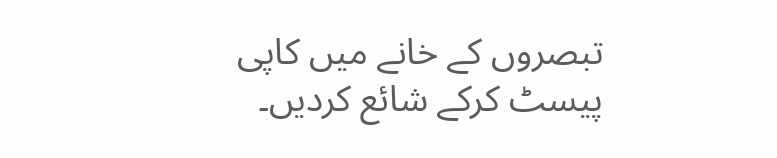تبصروں کے خانے میں کاپی پیسٹ کرکے شائع کردیں۔